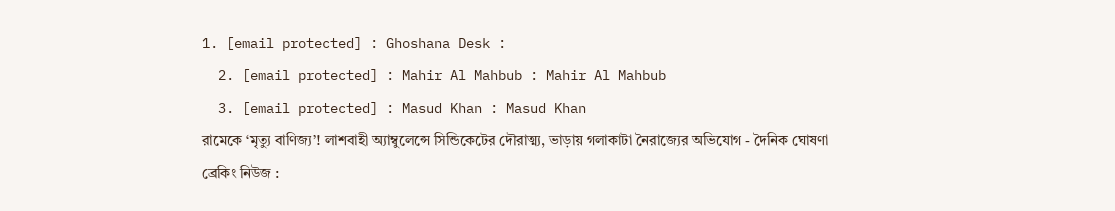1. [email protected] : Ghoshana Desk :
  2. [email protected] : Mahir Al Mahbub : Mahir Al Mahbub
  3. [email protected] : Masud Khan : Masud Khan
রামেকে ‘মৃত্যু বাণিজ্য’! লাশবাহী অ্যাম্বুলেন্সে সিন্ডিকেটের দৌরাত্ম্য, ভাড়ায় গলাকাটা নৈরাজ্যের অভিযোগ - দৈনিক ঘোষণা
ব্রেকিং নিউজ :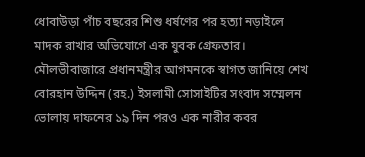ধোবাউড়া পাঁচ বছরের শিশু ধর্ষণের পর হত্যা নড়াইলে মাদক রাখার অভিযোগে এক যুবক গ্রেফতার। মৌলভীবাজারে প্রধানমন্ত্রীর আগমনকে স্বাগত জানিয়ে শেখ বোরহান উদ্দিন (রহ.) ইসলামী সোসাইটির সংবাদ সম্মেলন ভোলায় দাফনের ১৯ দিন পরও এক নারীর কবর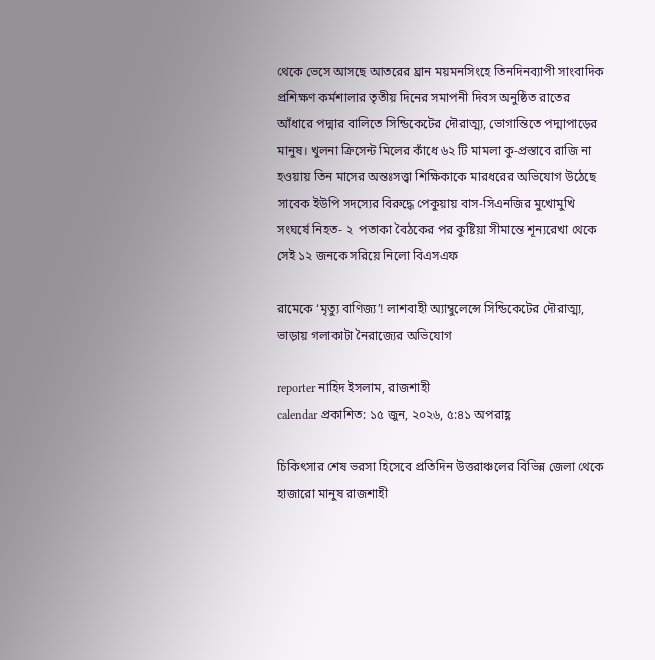থেকে ভেসে আসছে আতরের ঘ্রান ময়মনসিংহে তিনদিনব্যাপী সাংবাদিক প্রশিক্ষণ কর্মশালার তৃতীয় দিনের সমাপনী দিবস অনুষ্ঠিত রাতের আঁধারে পদ্মার বালিতে সিন্ডিকেটের দৌরাত্ম্য, ভোগান্তিতে পদ্মাপাড়ের মানুষ। খুলনা ক্রিসেন্ট মিলের কাঁধে ৬২ টি মামলা কু-প্রস্তাবে রাজি না হওয়ায় তিন মাসের অন্তঃসত্ত্বা শিক্ষিকাকে মারধরের অভিযোগ উঠেছে সাবেক ইউপি সদস্যের বিরুদ্ধে পেকুয়ায় বাস-সিএনজির মুখোমুখি সংঘর্ষে নিহত- ২  পতাকা বৈঠকের পর কুষ্টিয়া সীমান্তে শূন্যরেখা থেকে সেই ১২ জনকে সরিয়ে নিলো বিএসএফ

রামেকে ‘মৃত্যু বাণিজ্য’! লাশবাহী অ্যাম্বুলেন্সে সিন্ডিকেটের দৌরাত্ম্য, ভাড়ায় গলাকাটা নৈরাজ্যের অভিযোগ

reporter নাহিদ ইসলাম, রাজশাহী
calendar প্রকাশিত: ১৫ জুন, ২০২৬, ৫:৪১ অপরাহ্ণ

চিকিৎসার শেষ ভরসা হিসেবে প্রতিদিন উত্তরাঞ্চলের বিভিন্ন জেলা থেকে হাজারো মানুষ রাজশাহী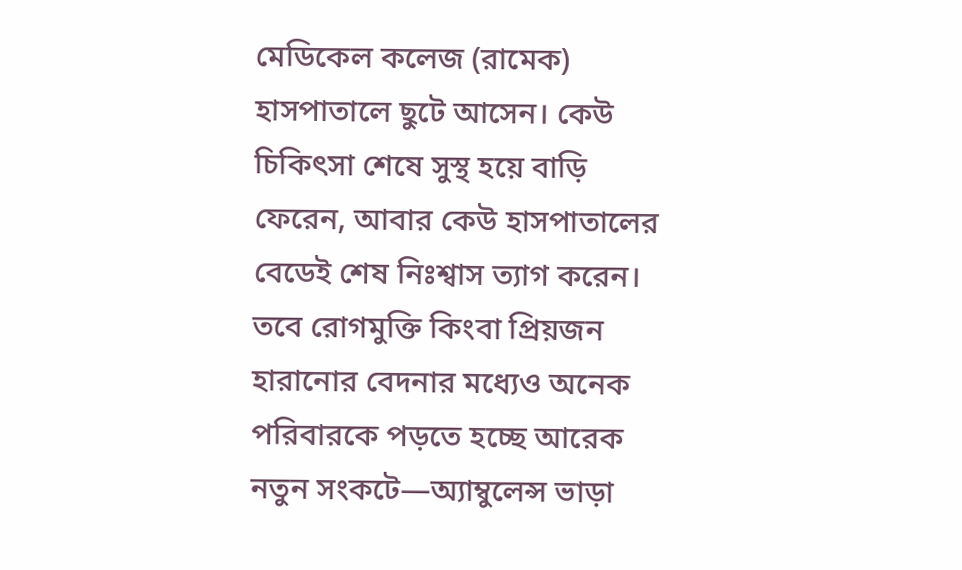মেডিকেল কলেজ (রামেক) হাসপাতালে ছুটে আসেন। কেউ চিকিৎসা শেষে সুস্থ হয়ে বাড়ি ফেরেন, আবার কেউ হাসপাতালের বেডেই শেষ নিঃশ্বাস ত্যাগ করেন। তবে রোগমুক্তি কিংবা প্রিয়জন হারানোর বেদনার মধ্যেও অনেক পরিবারকে পড়তে হচ্ছে আরেক নতুন সংকটে—অ্যাম্বুলেন্স ভাড়া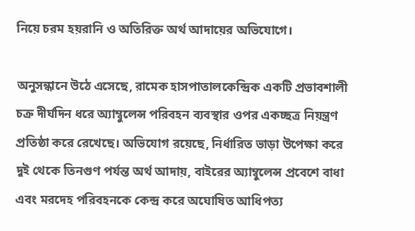নিয়ে চরম হয়রানি ও অতিরিক্ত অর্থ আদায়ের অভিযোগে।

অনুসন্ধানে উঠে এসেছে, রামেক হাসপাতালকেন্দ্রিক একটি প্রভাবশালী চক্র দীর্ঘদিন ধরে অ্যাম্বুলেন্স পরিবহন ব্যবস্থার ওপর একচ্ছত্র নিয়ন্ত্রণ প্রতিষ্ঠা করে রেখেছে। অভিযোগ রয়েছে, নির্ধারিত ভাড়া উপেক্ষা করে দুই থেকে তিনগুণ পর্যন্ত অর্থ আদায়, বাইরের অ্যাম্বুলেন্স প্রবেশে বাধা এবং মরদেহ পরিবহনকে কেন্দ্র করে অঘোষিত আধিপত্য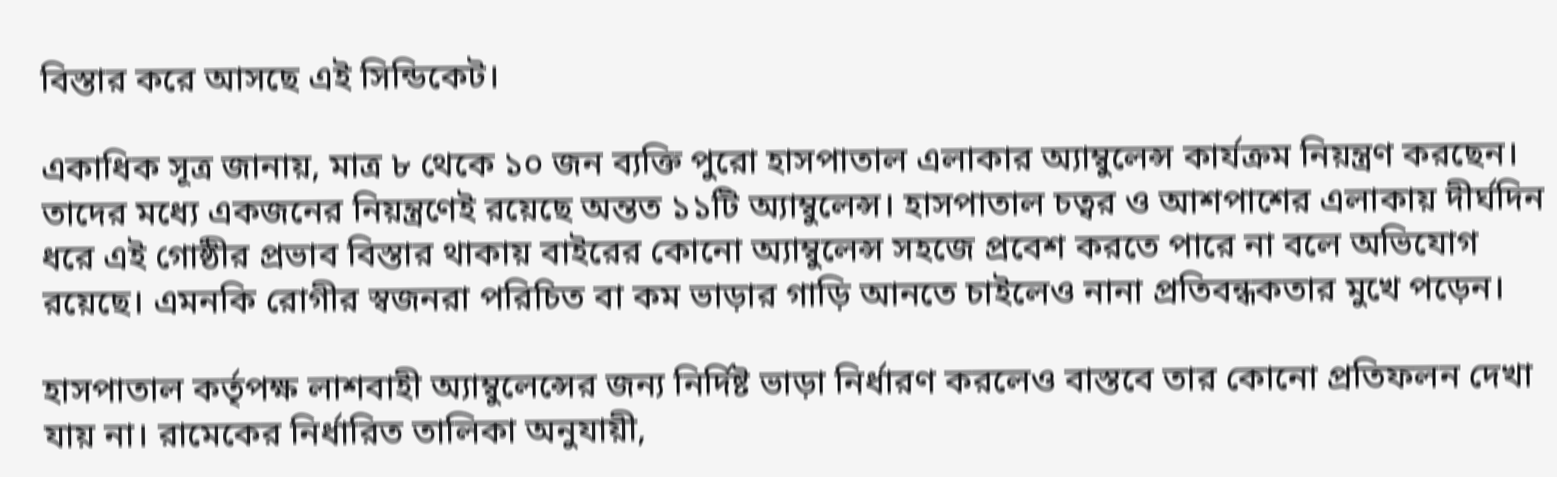বিস্তার করে আসছে এই সিন্ডিকেট।

একাধিক সূত্র জানায়, মাত্র ৮ থেকে ১০ জন ব্যক্তি পুরো হাসপাতাল এলাকার অ্যাম্বুলেন্স কার্যক্রম নিয়ন্ত্রণ করছেন। তাদের মধ্যে একজনের নিয়ন্ত্রণেই রয়েছে অন্তত ১১টি অ্যাম্বুলেন্স। হাসপাতাল চত্বর ও আশপাশের এলাকায় দীর্ঘদিন ধরে এই গোষ্ঠীর প্রভাব বিস্তার থাকায় বাইরের কোনো অ্যাম্বুলেন্স সহজে প্রবেশ করতে পারে না বলে অভিযোগ রয়েছে। এমনকি রোগীর স্বজনরা পরিচিত বা কম ভাড়ার গাড়ি আনতে চাইলেও নানা প্রতিবন্ধকতার মুখে পড়েন।

হাসপাতাল কর্তৃপক্ষ লাশবাহী অ্যাম্বুলেন্সের জন্য নির্দিষ্ট ভাড়া নির্ধারণ করলেও বাস্তবে তার কোনো প্রতিফলন দেখা যায় না। রামেকের নির্ধারিত তালিকা অনুযায়ী,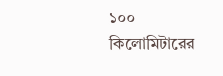১০০ কিলোমিটারের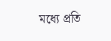মধ্যে প্রতি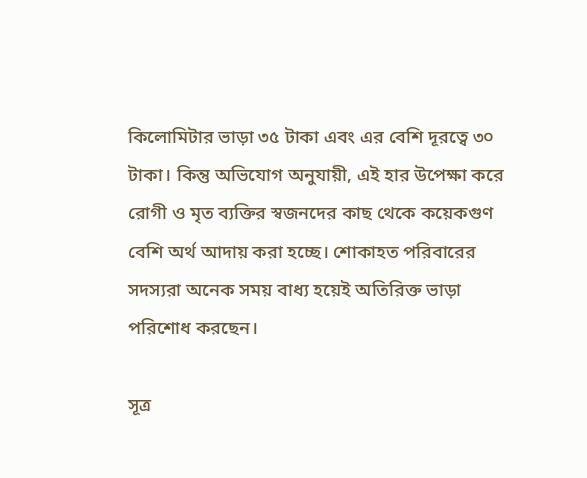কিলোমিটার ভাড়া ৩৫ টাকা এবং এর বেশি দূরত্বে ৩০ টাকা। কিন্তু অভিযোগ অনুযায়ী, এই হার উপেক্ষা করে রোগী ও মৃত ব্যক্তির স্বজনদের কাছ থেকে কয়েকগুণ বেশি অর্থ আদায় করা হচ্ছে। শোকাহত পরিবারের সদস্যরা অনেক সময় বাধ্য হয়েই অতিরিক্ত ভাড়া পরিশোধ করছেন।

সূত্র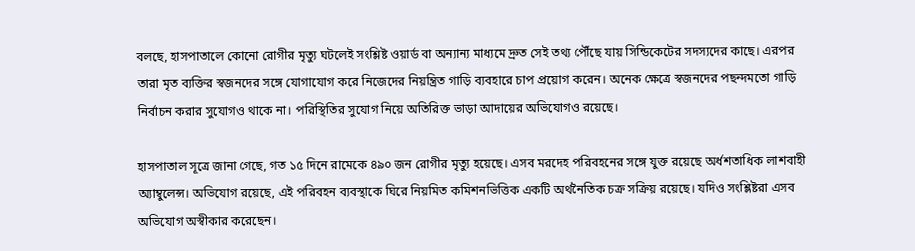বলছে, হাসপাতালে কোনো রোগীর মৃত্যু ঘটলেই সংশ্লিষ্ট ওয়ার্ড বা অন্যান্য মাধ্যমে দ্রুত সেই তথ্য পৌঁছে যায় সিন্ডিকেটের সদস্যদের কাছে। এরপর তারা মৃত ব্যক্তির স্বজনদের সঙ্গে যোগাযোগ করে নিজেদের নিয়ন্ত্রিত গাড়ি ব্যবহারে চাপ প্রয়োগ করেন। অনেক ক্ষেত্রে স্বজনদের পছন্দমতো গাড়ি নির্বাচন করার সুযোগও থাকে না। পরিস্থিতির সুযোগ নিয়ে অতিরিক্ত ভাড়া আদায়ের অভিযোগও রয়েছে।

হাসপাতাল সূত্রে জানা গেছে, গত ১৫ দিনে রামেকে ৪৯০ জন রোগীর মৃত্যু হয়েছে। এসব মরদেহ পরিবহনের সঙ্গে যুক্ত রয়েছে অর্ধশতাধিক লাশবাহী অ্যাম্বুলেন্স। অভিযোগ রয়েছে, এই পরিবহন ব্যবস্থাকে ঘিরে নিয়মিত কমিশনভিত্তিক একটি অর্থনৈতিক চক্র সক্রিয় রয়েছে। যদিও সংশ্লিষ্টরা এসব অভিযোগ অস্বীকার করেছেন।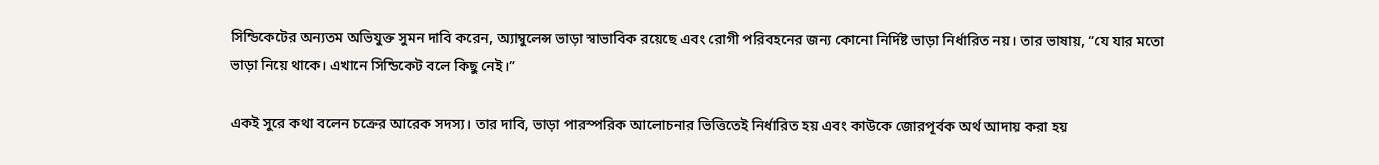সিন্ডিকেটের অন্যতম অভিযুক্ত সুমন দাবি করেন, অ্যাম্বুলেন্স ভাড়া স্বাভাবিক রয়েছে এবং রোগী পরিবহনের জন্য কোনো নির্দিষ্ট ভাড়া নির্ধারিত নয়। তার ভাষায়, “যে যার মতো ভাড়া নিয়ে থাকে। এখানে সিন্ডিকেট বলে কিছু নেই।”

একই সুরে কথা বলেন চক্রের আরেক সদস্য। তার দাবি, ভাড়া পারস্পরিক আলোচনার ভিত্তিতেই নির্ধারিত হয় এবং কাউকে জোরপূর্বক অর্থ আদায় করা হয়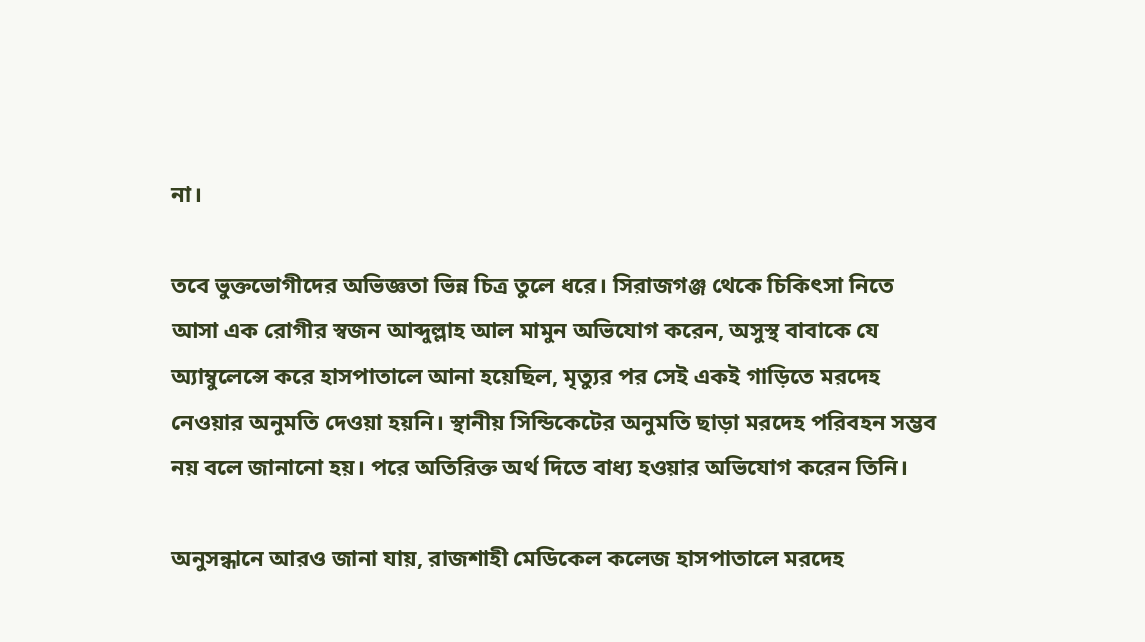না।

তবে ভুক্তভোগীদের অভিজ্ঞতা ভিন্ন চিত্র তুলে ধরে। সিরাজগঞ্জ থেকে চিকিৎসা নিতে আসা এক রোগীর স্বজন আব্দুল্লাহ আল মামুন অভিযোগ করেন, অসুস্থ বাবাকে যে অ্যাম্বুলেন্সে করে হাসপাতালে আনা হয়েছিল, মৃত্যুর পর সেই একই গাড়িতে মরদেহ নেওয়ার অনুমতি দেওয়া হয়নি। স্থানীয় সিন্ডিকেটের অনুমতি ছাড়া মরদেহ পরিবহন সম্ভব নয় বলে জানানো হয়। পরে অতিরিক্ত অর্থ দিতে বাধ্য হওয়ার অভিযোগ করেন তিনি।

অনুসন্ধানে আরও জানা যায়, রাজশাহী মেডিকেল কলেজ হাসপাতালে মরদেহ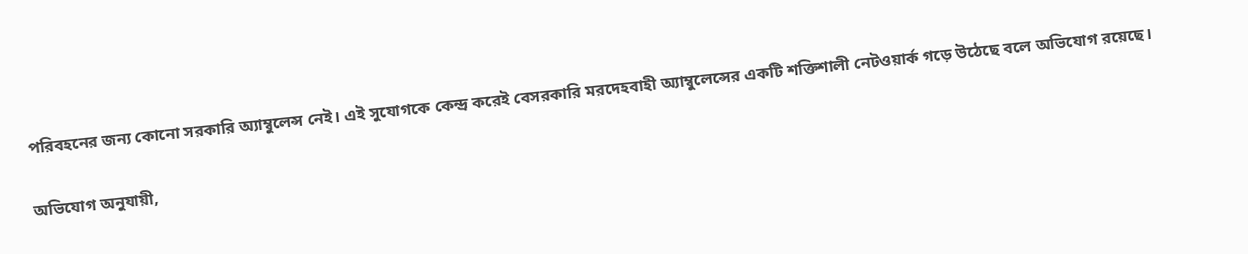পরিবহনের জন্য কোনো সরকারি অ্যাম্বুলেন্স নেই। এই সুযোগকে কেন্দ্র করেই বেসরকারি মরদেহবাহী অ্যাম্বুলেন্সের একটি শক্তিশালী নেটওয়ার্ক গড়ে উঠেছে বলে অভিযোগ রয়েছে।

অভিযোগ অনুযায়ী,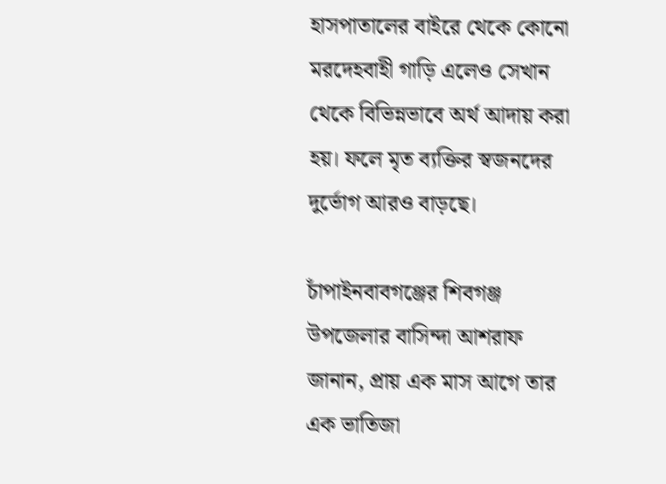হাসপাতালের বাইরে থেকে কোনো মরদেহবাহী গাড়ি এলেও সেখান থেকে বিভিন্নভাবে অর্থ আদায় করা হয়। ফলে মৃত ব্যক্তির স্বজনদের দুর্ভোগ আরও বাড়ছে।

চাঁপাইনবাবগঞ্জের শিবগঞ্জ উপজেলার বাসিন্দা আশরাফ জানান, প্রায় এক মাস আগে তার এক ভাতিজা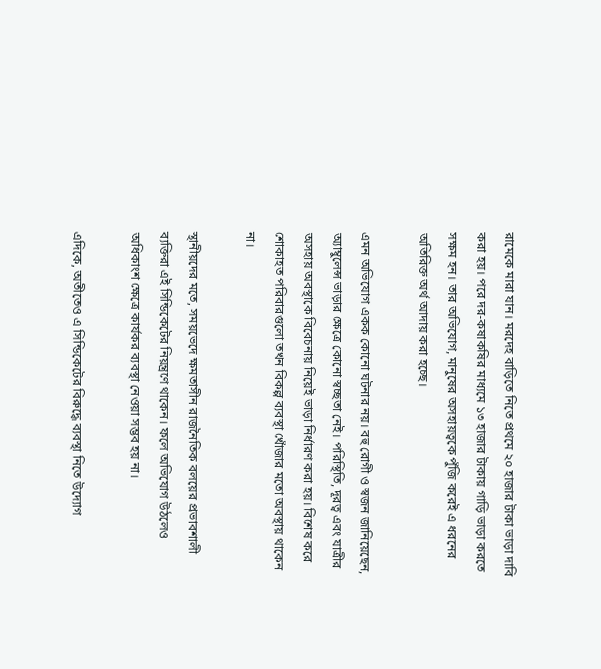রামেকে মারা যান। মরদেহ বাড়িতে নিতে প্রথমে ২০ হাজার টাকা ভাড়া দাবি করা হয়। পরে দর-কষাকষির মাধ্যমে ১৩ হাজার টাকায় গাড়ি ভাড়া করতে সক্ষম হন। তার অভিযোগ, মানুষের অসহায়ত্বকে পুঁজি করেই এ ধরনের অতিরিক্ত অর্থ আদায় করা হচ্ছে।

এমন অভিযোগ একক কোনো ঘটনার নয়। বহু রোগী ও স্বজন জানিয়েছেন, অ্যাম্বুলেন্স ভাড়ার ক্ষেত্রে কোনো স্বচ্ছতা নেই। পরিস্থিতি, দূরত্ব এবং যাত্রীর অসহায় অবস্থাকে বিবেচনায় নিয়েই ভাড়া নির্ধারণ করা হয়। বিশেষ করে শোকাহত পরিবারগুলো তখন বিকল্প ব্যবস্থা খোঁজার মতো অবস্থায় থাকেন না।

স্থানীয়দের মতে, সময়ভেদে ক্ষমতাসীন রাজনৈতিক বলয়ের প্রভাবশালী ব্যক্তিরা এই সিন্ডিকেটের নিয়ন্ত্রণে থাকেন। ফলে অভিযোগ উঠলেও অধিকাংশ ক্ষেত্রে কার্যকর ব্যবস্থা নেওয়া সম্ভব হয় না।

এদিকে, অতীতেও এ সিন্ডিকেটের বিরুদ্ধে ব্যবস্থা নিতে উদ্যোগ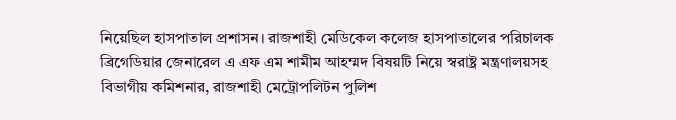নিয়েছিল হাসপাতাল প্রশাসন। রাজশাহী মেডিকেল কলেজ হাসপাতালের পরিচালক ব্রিগেডিয়ার জেনারেল এ এফ এম শামীম আহম্মদ বিষয়টি নিয়ে স্বরাষ্ট্র মন্ত্রণালয়সহ বিভাগীয় কমিশনার, রাজশাহী মেট্রোপলিটন পুলিশ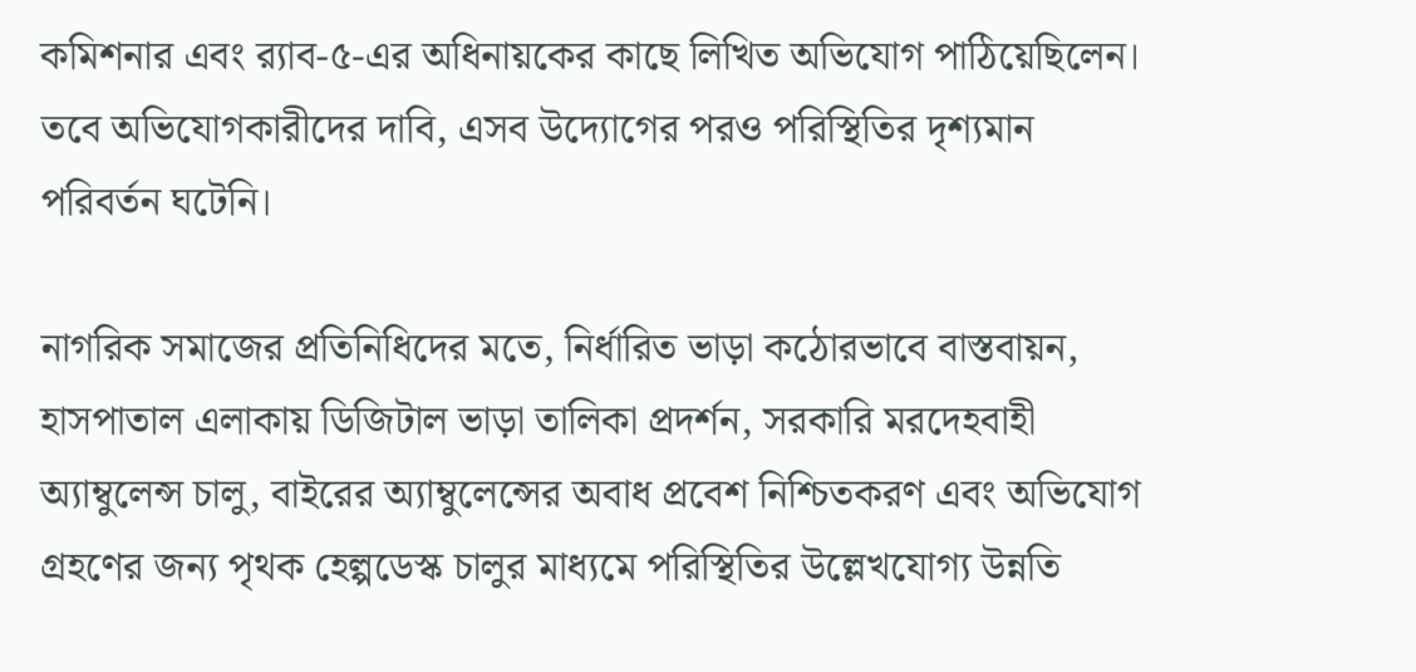কমিশনার এবং র‍্যাব-৫-এর অধিনায়কের কাছে লিখিত অভিযোগ পাঠিয়েছিলেন। তবে অভিযোগকারীদের দাবি, এসব উদ্যোগের পরও পরিস্থিতির দৃশ্যমান পরিবর্তন ঘটেনি।

নাগরিক সমাজের প্রতিনিধিদের মতে, নির্ধারিত ভাড়া কঠোরভাবে বাস্তবায়ন, হাসপাতাল এলাকায় ডিজিটাল ভাড়া তালিকা প্রদর্শন, সরকারি মরদেহবাহী অ্যাম্বুলেন্স চালু, বাইরের অ্যাম্বুলেন্সের অবাধ প্রবেশ নিশ্চিতকরণ এবং অভিযোগ গ্রহণের জন্য পৃথক হেল্পডেস্ক চালুর মাধ্যমে পরিস্থিতির উল্লেখযোগ্য উন্নতি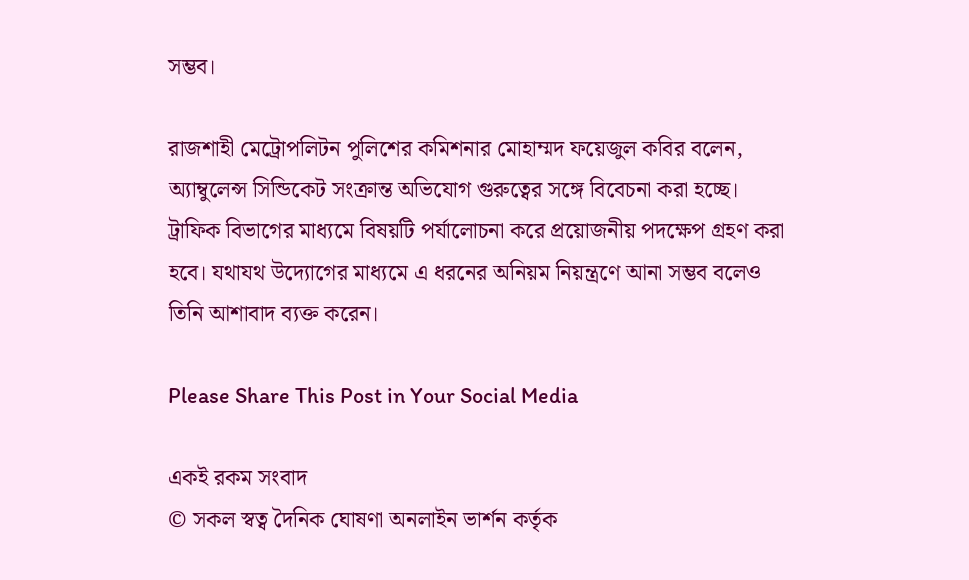সম্ভব।

রাজশাহী মেট্রোপলিটন পুলিশের কমিশনার মোহাম্মদ ফয়েজুল কবির বলেন, অ্যাম্বুলেন্স সিন্ডিকেট সংক্রান্ত অভিযোগ গুরুত্বের সঙ্গে বিবেচনা করা হচ্ছে। ট্রাফিক বিভাগের মাধ্যমে বিষয়টি পর্যালোচনা করে প্রয়োজনীয় পদক্ষেপ গ্রহণ করা হবে। যথাযথ উদ্যোগের মাধ্যমে এ ধরনের অনিয়ম নিয়ন্ত্রণে আনা সম্ভব বলেও তিনি আশাবাদ ব্যক্ত করেন।

Please Share This Post in Your Social Media

একই রকম সংবাদ
© সকল স্বত্ব দৈনিক ঘোষণা অনলাইন ভার্শন কর্তৃক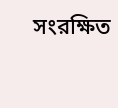সংরক্ষিত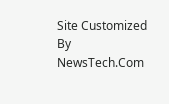Site Customized By NewsTech.Com